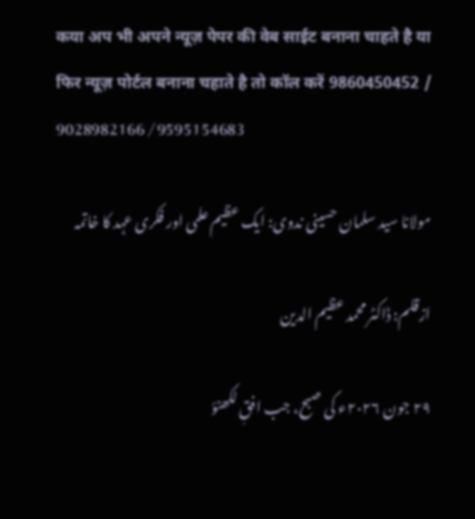कया अप भी अपने न्यूज़ पेपर की वेब साईट बनाना चाहते है या फिर न्यूज़ पोर्टल बनाना चहाते है तो कॉल करें 9860450452 / 9028982166 /9595154683

مولانا سید سلمان حسینی ندوی: ایک عظیم علمی اور فکری عہد کا خاتمہ

ازقلم: ڈاکٹر محمد عظیم الدین

۲۹ جون ۲۰۲۶ء کی صبح، جب افقِ لکھنؤ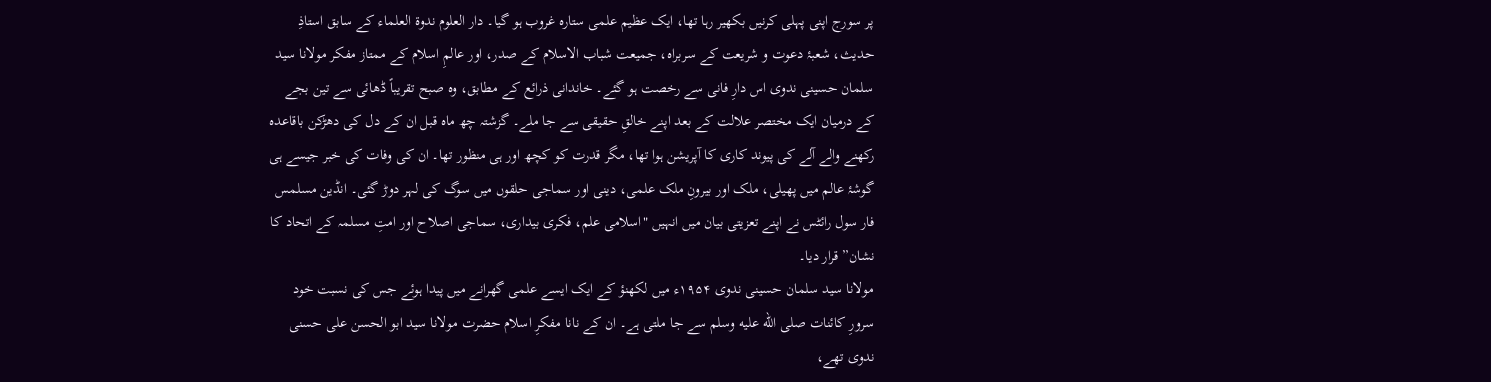پر سورج اپنی پہلی کرنیں بکھیر رہا تھا، ایک عظیم علمی ستارہ غروب ہو گیا۔ دار العلوم ندوۃ العلماء کے سابق استاذِ حدیث، شعبۂ دعوت و شریعت کے سربراہ، جمیعت شباب الاسلام کے صدر، اور عالمِ اسلام کے ممتاز مفکر مولانا سید سلمان حسینی ندوی اس دارِ فانی سے رخصت ہو گئے۔ خاندانی ذرائع کے مطابق، وہ صبح تقریباً ڈھائی سے تین بجے کے درمیان ایک مختصر علالت کے بعد اپنے خالقِ حقیقی سے جا ملے۔ گزشتہ چھ ماہ قبل ان کے دل کی دھڑکن باقاعدہ رکھنے والے آلے کی پیوند کاری کا آپریشن ہوا تھا، مگر قدرت کو کچھ اور ہی منظور تھا۔ ان کی وفات کی خبر جیسے ہی گوشۂ عالم میں پھیلی، ملک اور بیرونِ ملک علمی، دینی اور سماجی حلقوں میں سوگ کی لہر دوڑ گئی۔ انڈین مسلمس فار سول رائٹس نے اپنے تعزیتی بیان میں انہیں "اسلامی علم، فکری بیداری، سماجی اصلاح اور امتِ مسلمہ کے اتحاد کا نشان” قرار دیا۔
مولانا سید سلمان حسینی ندوی ۱۹۵۴ء میں لکھنؤ کے ایک ایسے علمی گھرانے میں پیدا ہوئے جس کی نسبت خود سرورِ کائنات صلى الله عليه وسلم سے جا ملتی ہے۔ ان کے نانا مفکرِ اسلام حضرت مولانا سید ابو الحسن علی حسنی ندوی تھے،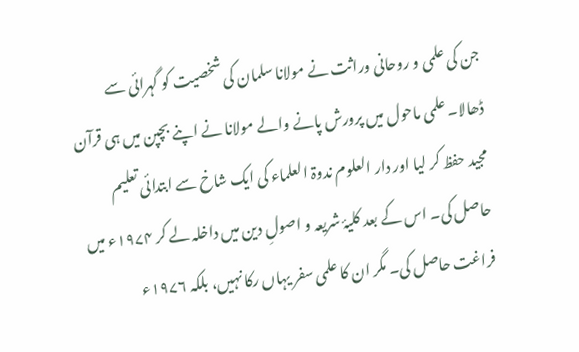جن کی علمی و روحانی وراثت نے مولانا سلمان کی شخصیت کو گہرائی سے ڈھالا۔ علمی ماحول میں پرورش پانے والے مولانا نے اپنے بچپن میں ہی قرآن مجید حفظ کر لیا اور دار العلوم ندوۃ العلماء کی ایک شاخ سے ابتدائی تعلیم حاصل کی۔ اس کے بعد کلیۂ شریعہ و اصولِ دین میں داخلہ لے کر ۱۹۷۴ء میں فراغت حاصل کی۔ مگر ان کا علمی سفر یہاں رکا نہیں، بلکہ ۱۹۷۶ء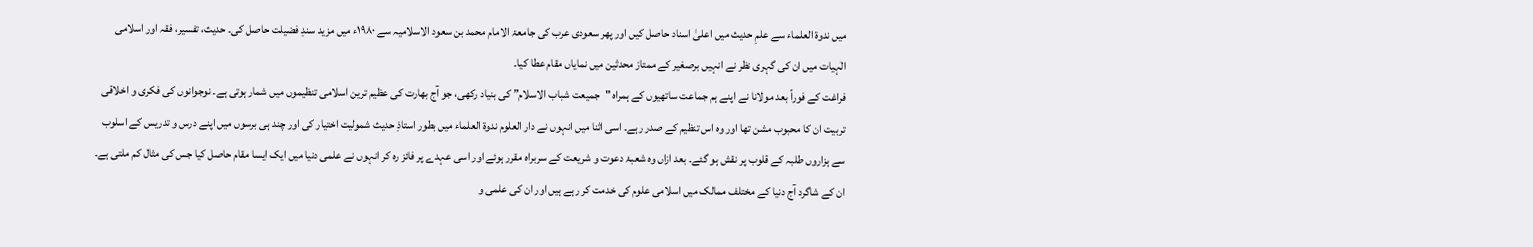میں ندوۃ العلماء سے علمِ حدیث میں اعلیٰ اسناد حاصل کیں اور پھر سعودی عرب کی جامعۃ الامام محمد بن سعود الاسلامیہ سے ۱۹۸۰ء میں مزید سندِ فضیلت حاصل کی۔ حدیث، تفسیر، فقہ اور اسلامی الٰہیات میں ان کی گہری نظر نے انہیں برصغیر کے ممتاز محدثین میں نمایاں مقام عطا کیا۔
فراغت کے فوراً بعد مولانا نے اپنے ہم جماعت ساتھیوں کے ہمراہ "جمیعت شباب الاسلام” کی بنیاد رکھی، جو آج بھارت کی عظیم ترین اسلامی تنظیموں میں شمار ہوتی ہے۔ نوجوانوں کی فکری و اخلاقی تربیت ان کا محبوب مشن تھا اور وہ اس تنظیم کے صدر رہے۔ اسی اثنا میں انہوں نے دار العلوم ندوۃ العلماء میں بطور استاذِ حدیث شمولیت اختیار کی اور چند ہی برسوں میں اپنے درس و تدریس کے اسلوب سے ہزاروں طلبہ کے قلوب پر نقش ہو گئے۔ بعد ازاں وہ شعبۂ دعوت و شریعت کے سربراہ مقرر ہوئے اور اسی عہدے پر فائز رہ کر انہوں نے علمی دنیا میں ایک ایسا مقام حاصل کیا جس کی مثال کم ملتی ہے۔ ان کے شاگرد آج دنیا کے مختلف ممالک میں اسلامی علوم کی خدمت کر رہے ہیں اور ان کی علمی و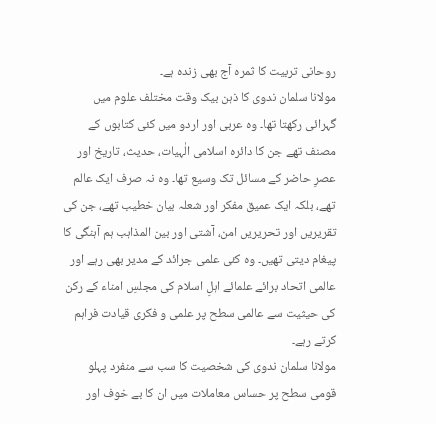روحانی تربیت کا ثمرہ آج بھی زندہ ہے۔
مولانا سلمان ندوی کا ذہن بیک وقت مختلف علوم میں گہرائی رکھتا تھا۔ وہ عربی اور اردو میں کئی کتابوں کے مصنف تھے جن کا دائرہ اسلامی الٰہیات، حدیث، تاریخ اور عصرِ حاضر کے مسائل تک وسیع تھا۔ وہ نہ صرف ایک عالم تھے، بلکہ ایک عمیق مفکر اور شعلہ بیان خطیب تھے، جن کی تقریریں اور تحریریں امن، آشتی اور بین المذاہب ہم آہنگی کا پیغام دیتی تھیں۔ وہ کئی علمی جرائد کے مدیر بھی رہے اور عالمی اتحاد برائے علمائے اہلِ اسلام کی مجلسِ امناء کے رکن کی حیثیت سے عالمی سطح پر علمی و فکری قیادت فراہم کرتے رہے۔
مولانا سلمان ندوی کی شخصیت کا سب سے منفرد پہلو قومی سطح پر حساس معاملات میں ان کا بے خوف اور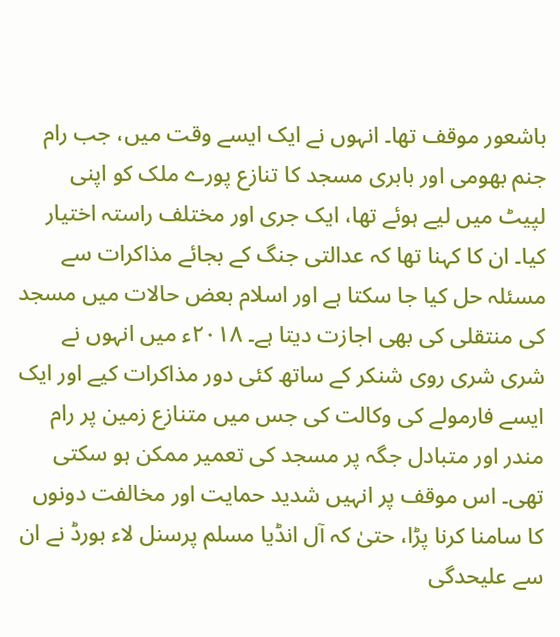باشعور موقف تھا۔ انہوں نے ایک ایسے وقت میں، جب رام جنم بھومی اور بابری مسجد کا تنازع پورے ملک کو اپنی لپیٹ میں لیے ہوئے تھا، ایک جری اور مختلف راستہ اختیار کیا۔ ان کا کہنا تھا کہ عدالتی جنگ کے بجائے مذاکرات سے مسئلہ حل کیا جا سکتا ہے اور اسلام بعض حالات میں مسجد کی منتقلی کی بھی اجازت دیتا ہے۔ ۲۰۱۸ء میں انہوں نے شری شری روی شنکر کے ساتھ کئی دور مذاکرات کیے اور ایک ایسے فارمولے کی وکالت کی جس میں متنازع زمین پر رام مندر اور متبادل جگہ پر مسجد کی تعمیر ممکن ہو سکتی تھی۔ اس موقف پر انہیں شدید حمایت اور مخالفت دونوں کا سامنا کرنا پڑا، حتیٰ کہ آل انڈیا مسلم پرسنل لاء بورڈ نے ان سے علیحدگی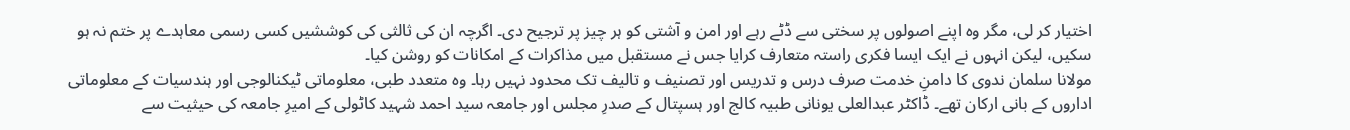اختیار کر لی، مگر وہ اپنے اصولوں پر سختی سے ڈٹے رہے اور امن و آشتی کو ہر چیز پر ترجیح دی۔ اگرچہ ان کی ثالثی کی کوششیں کسی رسمی معاہدے پر ختم نہ ہو سکیں، لیکن انہوں نے ایک ایسا فکری راستہ متعارف کرایا جس نے مستقبل میں مذاکرات کے امکانات کو روشن کیا۔
مولانا سلمان ندوی کا دامنِ خدمت صرف درس و تدریس اور تصنیف و تالیف تک محدود نہیں رہا۔ وہ متعدد طبی، معلوماتی ٹیکنالوجی اور ہندسیات کے معلوماتی اداروں کے بانی ارکان تھے۔ ڈاکٹر عبدالعلی یونانی طبیہ کالج اور ہسپتال کے صدرِ مجلس اور جامعہ سید احمد شہید کاٹولی کے امیرِ جامعہ کی حیثیت سے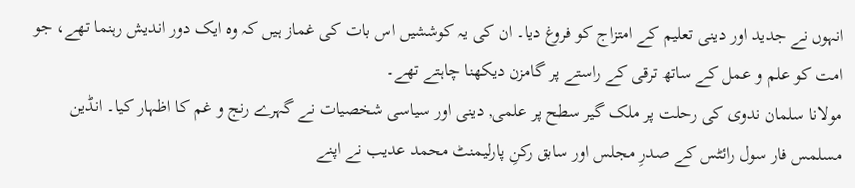انہوں نے جدید اور دینی تعلیم کے امتزاج کو فروغ دیا۔ ان کی یہ کوششیں اس بات کی غماز ہیں کہ وہ ایک دور اندیش رہنما تھے، جو امت کو علم و عمل کے ساتھ ترقی کے راستے پر گامزن دیکھنا چاہتے تھے۔
مولانا سلمان ندوی کی رحلت پر ملک گیر سطح پر علمی, دینی اور سیاسی شخصیات نے گہرے رنج و غم کا اظہار کیا۔ انڈین مسلمس فار سول رائٹس کے صدرِ مجلس اور سابق رکنِ پارلیمنٹ محمد عدیب نے اپنے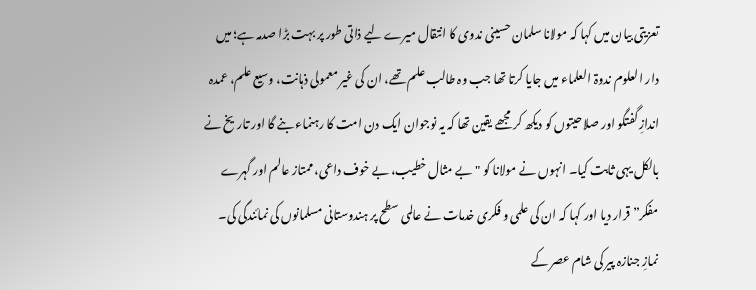تعزیتی بیان میں کہا کہ مولانا سلمان حسینی ندوی کا انتقال میرے لیے ذاتی طور پر بہت بڑا صدمہ ہے؛ میں دار العلوم ندوۃ العلماء میں جایا کرتا تھا جب وہ طالب علم تھے، ان کی غیر معمولی ذہانت، وسیع علم، عمدہ اندازِ گفتگو اور صلاحیتوں کو دیکھ کر مجھے یقین تھا کہ یہ نوجوان ایک دن امت کا رہنماء بنے گا اور تاریخ نے بالکل یہی ثابت کیا۔ انہوں نے مولانا کو "بے مثال خطیب، بے خوف داعی، ممتاز عالم اور گہرے مفکر” قرار دیا اور کہا کہ ان کی علمی و فکری خدمات نے عالمی سطح پر ہندوستانی مسلمانوں کی نمائندگی کی۔
نمازِ جنازہ پیر کی شام عصر کے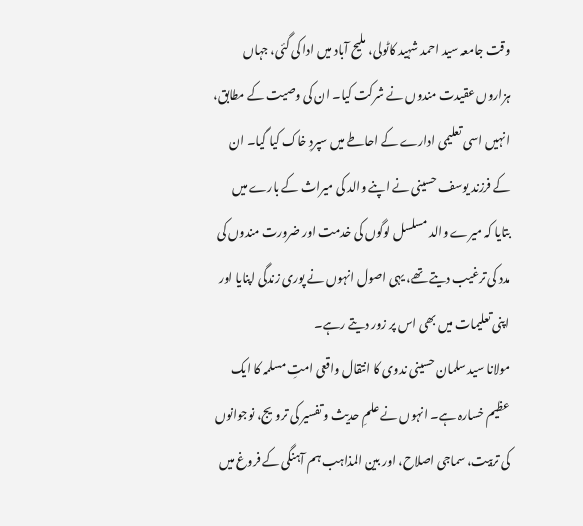وقت جامعہ سید احمد شہید کاٹولی، ملیح آباد میں ادا کی گئی، جہاں ہزاروں عقیدت مندوں نے شرکت کیا۔ ان کی وصیت کے مطابق، انہیں اسی تعلیمی ادارے کے احاطے میں سپردِ خاک کیا گیا۔ ان کے فرزند یوسف حسینی نے اپنے والد کی میراث کے بارے میں بتایا کہ میرے والد مسلسل لوگوں کی خدمت اور ضرورت مندوں کی مدد کی ترغیب دیتے تھے، یہی اصول انہوں نے پوری زندگی اپنایا اور اپنی تعلیمات میں بھی اس پر زور دیتے رہے۔
مولانا سید سلمان حسینی ندوی کا انتقال واقعی امتِ مسلمہ کا ایک عظیم خسارہ ہے۔ انہوں نے علمِ حدیث و تفسیر کی ترویج، نوجوانوں کی تربیت، سماجی اصلاح، اور بین المذاہب ہم آہنگی کے فروغ میں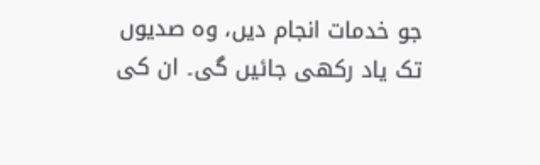جو خدمات انجام دیں، وہ صدیوں تک یاد رکھی جائیں گی۔ ان کی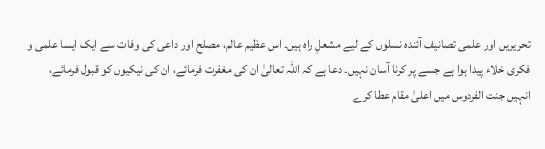تحریریں اور علمی تصانیف آئندہ نسلوں کے لیے مشعلِ راہ ہیں۔ اس عظیم عالم، مصلح اور داعی کی وفات سے ایک ایسا علمی و فکری خلاء پیدا ہوا ہے جسے پر کرنا آسان نہیں۔ دعا ہے کہ اللہ تعالیٰ ان کی مغفرت فرمائے، ان کی نیکیوں کو قبول فرمائے، انہیں جنت الفردوس میں اعلیٰ مقام عطا کرے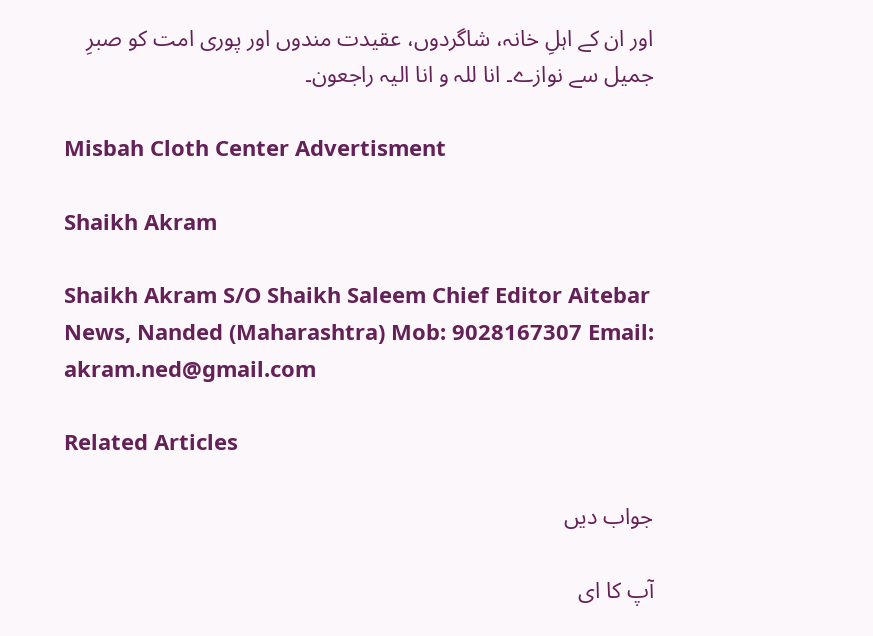اور ان کے اہلِ خانہ، شاگردوں، عقیدت مندوں اور پوری امت کو صبرِ جمیل سے نوازے۔ انا للہ و انا الیہ راجعون۔

Misbah Cloth Center Advertisment

Shaikh Akram

Shaikh Akram S/O Shaikh Saleem Chief Editor Aitebar News, Nanded (Maharashtra) Mob: 9028167307 Email: akram.ned@gmail.com

Related Articles

جواب دیں

آپ کا ای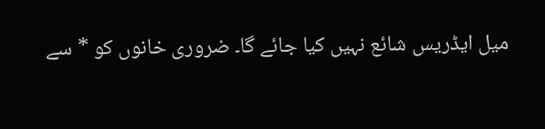میل ایڈریس شائع نہیں کیا جائے گا۔ ضروری خانوں کو * سے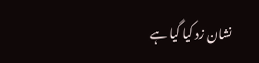نشان زد کیا گیا ہے